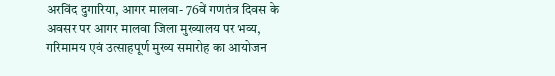अरविंद दुगारिया, आगर मालवा- 76वें गणतंत्र दिवस के अवसर पर आगर मालवा जिला मुख्यालय पर भव्य, गरिमामय एवं उत्साहपूर्ण मुख्य समारोह का आयोजन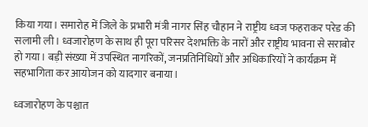किया गया। समारोह में जिले के प्रभारी मंत्री नागर सिंह चौहान ने राष्ट्रीय ध्वज फहराकर परेड की सलामी ली। ध्वजारोहण के साथ ही पूरा परिसर देशभक्ति के नारों और राष्ट्रीय भावना से सराबोर हो गया। बड़ी संख्या में उपस्थित नागरिकों, जनप्रतिनिधियों और अधिकारियों ने कार्यक्रम में सहभागिता कर आयोजन को यादगार बनाया।

ध्वजारोहण के पश्चात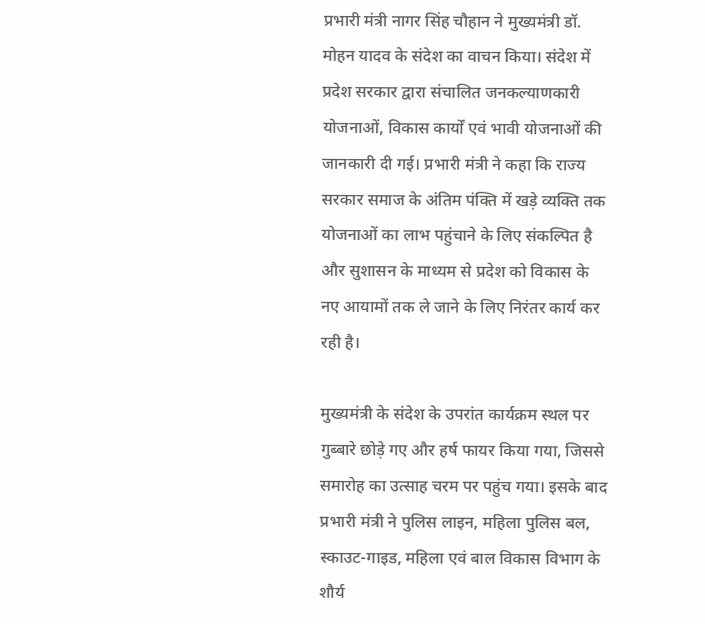प्रभारी मंत्री नागर सिंह चौहान ने मुख्यमंत्री डॉ. मोहन यादव के संदेश का वाचन किया। संदेश में प्रदेश सरकार द्वारा संचालित जनकल्याणकारी योजनाओं, विकास कार्यों एवं भावी योजनाओं की जानकारी दी गई। प्रभारी मंत्री ने कहा कि राज्य सरकार समाज के अंतिम पंक्ति में खड़े व्यक्ति तक योजनाओं का लाभ पहुंचाने के लिए संकल्पित है और सुशासन के माध्यम से प्रदेश को विकास के नए आयामों तक ले जाने के लिए निरंतर कार्य कर रही है।

मुख्यमंत्री के संदेश के उपरांत कार्यक्रम स्थल पर गुब्बारे छोड़े गए और हर्ष फायर किया गया, जिससे समारोह का उत्साह चरम पर पहुंच गया। इसके बाद प्रभारी मंत्री ने पुलिस लाइन, महिला पुलिस बल, स्काउट-गाइड, महिला एवं बाल विकास विभाग के शौर्य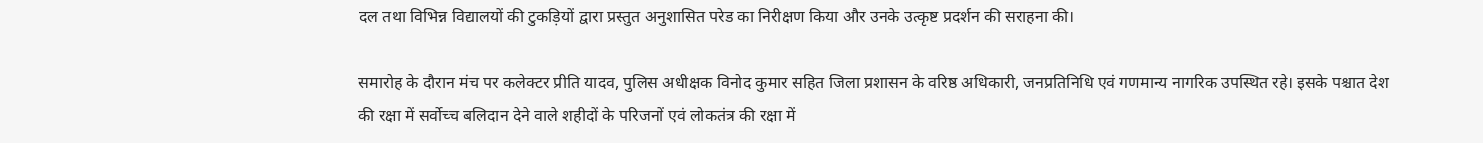दल तथा विभिन्न विद्यालयों की टुकड़ियों द्वारा प्रस्तुत अनुशासित परेड का निरीक्षण किया और उनके उत्कृष्ट प्रदर्शन की सराहना की।

समारोह के दौरान मंच पर कलेक्टर प्रीति यादव, पुलिस अधीक्षक विनोद कुमार सहित जिला प्रशासन के वरिष्ठ अधिकारी, जनप्रतिनिधि एवं गणमान्य नागरिक उपस्थित रहे। इसके पश्चात देश की रक्षा में सर्वोच्च बलिदान देने वाले शहीदों के परिजनों एवं लोकतंत्र की रक्षा में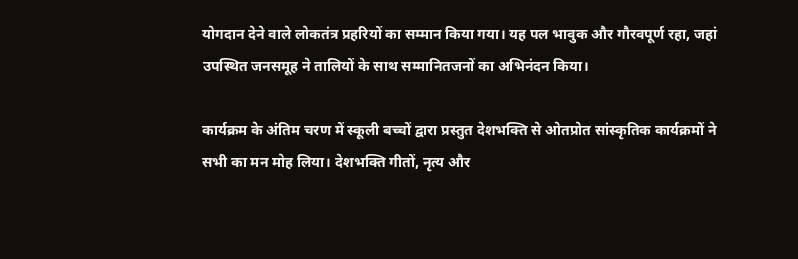योगदान देने वाले लोकतंत्र प्रहरियों का सम्मान किया गया। यह पल भावुक और गौरवपूर्ण रहा, जहां उपस्थित जनसमूह ने तालियों के साथ सम्मानितजनों का अभिनंदन किया।

कार्यक्रम के अंतिम चरण में स्कूली बच्चों द्वारा प्रस्तुत देशभक्ति से ओतप्रोत सांस्कृतिक कार्यक्रमों ने सभी का मन मोह लिया। देशभक्ति गीतों, नृत्य और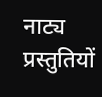नाट्य प्रस्तुतियों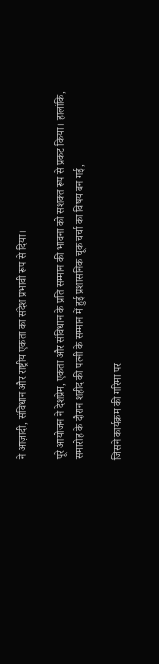ने आज़ादी, संविधान और राष्ट्रीय एकता का संदेश प्रभावी रूप से दिया।

पूरे आयोजन ने देशप्रेम, एकता और संविधान के प्रति सम्मान की भावना को सशक्त रूप से प्रकट किया। हालांकि, समारोह के दौरान शहीद की पत्नी के सम्मान में हुई प्रशासनिक चूक चर्चा का विषय बन गई,

जिसने कार्यक्रम की गरिमा पर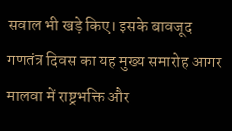सवाल भी खड़े किए। इसके बावजूद गणतंत्र दिवस का यह मुख्य समारोह आगर मालवा में राष्ट्रभक्ति और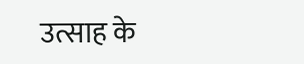उत्साह के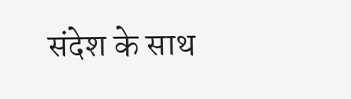संदेश के साथ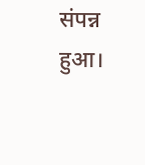संपन्न हुआ।